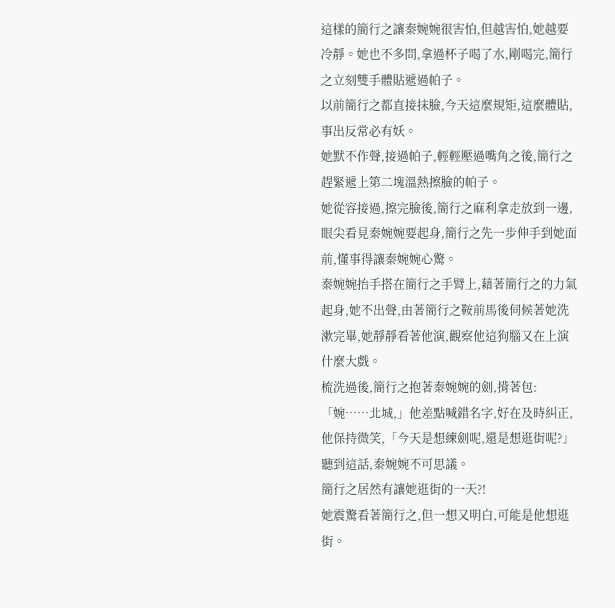這樣的簡行之讓秦婉婉很害怕,但越害怕,她越要冷靜。她也不多問,拿過杯子喝了水,剛喝完,簡行之立刻雙手體貼遞過帕子。
以前簡行之都直接抹臉,今天這麼規矩,這麼體貼,事出反常必有妖。
她默不作聲,接過帕子,輕輕壓過嘴角之後,簡行之趕緊遞上第二塊溫熱擦臉的帕子。
她從容接過,擦完臉後,簡行之麻利拿走放到一邊,眼尖看見秦婉婉要起身,簡行之先一步伸手到她面前,懂事得讓秦婉婉心驚。
秦婉婉抬手搭在簡行之手臂上,藉著簡行之的力氣起身,她不出聲,由著簡行之鞍前馬後伺候著她洗漱完畢,她靜靜看著他演,觀察他這狗腦又在上演什麼大戲。
梳洗過後,簡行之抱著秦婉婉的劍,揹著包:「婉……北城,」他差點喊錯名字,好在及時糾正,他保持微笑,「今天是想練劍呢,還是想逛街呢?」
聽到這話,秦婉婉不可思議。
簡行之居然有讓她逛街的一天?!
她震驚看著簡行之,但一想又明白,可能是他想逛街。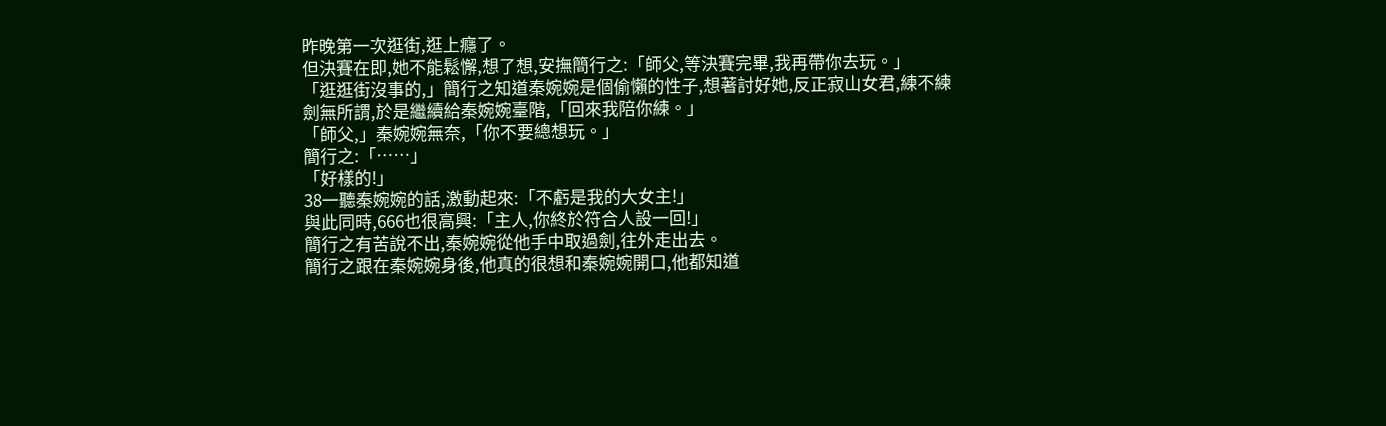昨晚第一次逛街,逛上癮了。
但決賽在即,她不能鬆懈,想了想,安撫簡行之:「師父,等決賽完畢,我再帶你去玩。」
「逛逛街沒事的,」簡行之知道秦婉婉是個偷懶的性子,想著討好她,反正寂山女君,練不練劍無所謂,於是繼續給秦婉婉臺階,「回來我陪你練。」
「師父,」秦婉婉無奈,「你不要總想玩。」
簡行之:「……」
「好樣的!」
38一聽秦婉婉的話,激動起來:「不虧是我的大女主!」
與此同時,666也很高興:「主人,你終於符合人設一回!」
簡行之有苦說不出,秦婉婉從他手中取過劍,往外走出去。
簡行之跟在秦婉婉身後,他真的很想和秦婉婉開口,他都知道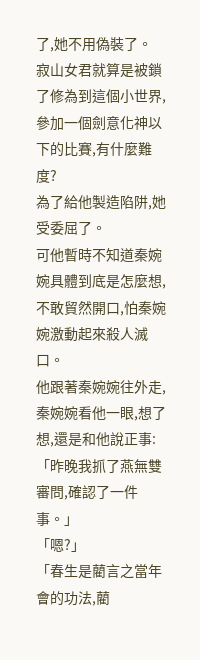了,她不用偽裝了。
寂山女君就算是被鎖了修為到這個小世界,參加一個劍意化神以下的比賽,有什麼難度?
為了給他製造陷阱,她受委屈了。
可他暫時不知道秦婉婉具體到底是怎麼想,不敢貿然開口,怕秦婉婉激動起來殺人滅口。
他跟著秦婉婉往外走,秦婉婉看他一眼,想了想,還是和他說正事:「昨晚我抓了燕無雙審問,確認了一件事。」
「嗯?」
「春生是藺言之當年會的功法,藺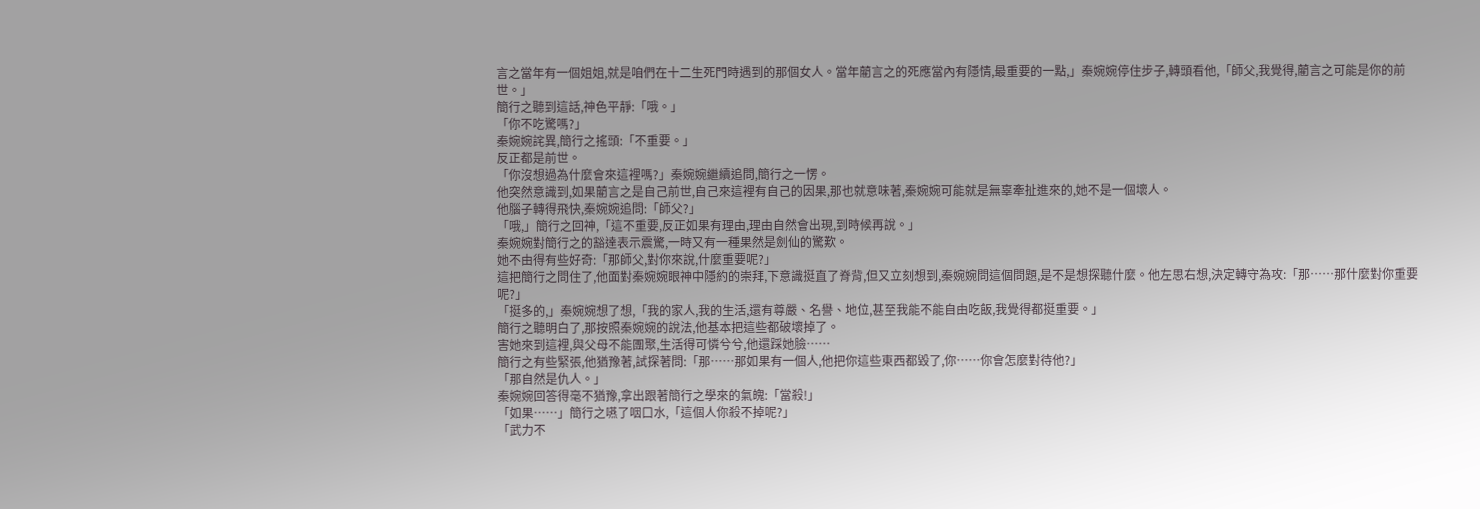言之當年有一個姐姐,就是咱們在十二生死門時遇到的那個女人。當年藺言之的死應當內有隱情,最重要的一點,」秦婉婉停住步子,轉頭看他,「師父,我覺得,藺言之可能是你的前世。」
簡行之聽到這話,神色平靜:「哦。」
「你不吃驚嗎?」
秦婉婉詫異,簡行之搖頭:「不重要。」
反正都是前世。
「你沒想過為什麼會來這裡嗎?」秦婉婉繼續追問,簡行之一愣。
他突然意識到,如果藺言之是自己前世,自己來這裡有自己的因果,那也就意味著,秦婉婉可能就是無辜牽扯進來的,她不是一個壞人。
他腦子轉得飛快,秦婉婉追問:「師父?」
「哦,」簡行之回神,「這不重要,反正如果有理由,理由自然會出現,到時候再說。」
秦婉婉對簡行之的豁達表示震驚,一時又有一種果然是劍仙的驚歎。
她不由得有些好奇:「那師父,對你來說,什麼重要呢?」
這把簡行之問住了,他面對秦婉婉眼神中隱約的崇拜,下意識挺直了脊背,但又立刻想到,秦婉婉問這個問題,是不是想探聽什麼。他左思右想,決定轉守為攻:「那……那什麼對你重要呢?」
「挺多的,」秦婉婉想了想,「我的家人,我的生活,還有尊嚴、名譽、地位,甚至我能不能自由吃飯,我覺得都挺重要。」
簡行之聽明白了,那按照秦婉婉的說法,他基本把這些都破壞掉了。
害她來到這裡,與父母不能團聚,生活得可憐兮兮,他還踩她臉……
簡行之有些緊張,他猶豫著,試探著問:「那……那如果有一個人,他把你這些東西都毀了,你……你會怎麼對待他?」
「那自然是仇人。」
秦婉婉回答得毫不猶豫,拿出跟著簡行之學來的氣魄:「當殺!」
「如果……」簡行之嚥了咽口水,「這個人你殺不掉呢?」
「武力不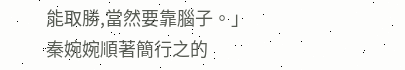能取勝,當然要靠腦子。」秦婉婉順著簡行之的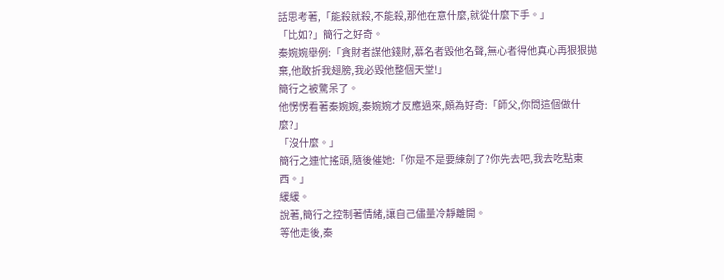話思考著,「能殺就殺,不能殺,那他在意什麼,就從什麼下手。」
「比如?」簡行之好奇。
秦婉婉舉例:「貪財者謀他錢財,慕名者毀他名聲,無心者得他真心再狠狠拋棄,他敢折我翅膀,我必毀他整個天堂!」
簡行之被驚呆了。
他愣愣看著秦婉婉,秦婉婉才反應過來,頗為好奇:「師父,你問這個做什麼?」
「沒什麼。」
簡行之連忙搖頭,隨後催她:「你是不是要練劍了?你先去吧,我去吃點東西。」
緩緩。
說著,簡行之控制著情緒,讓自己儘量冷靜離開。
等他走後,秦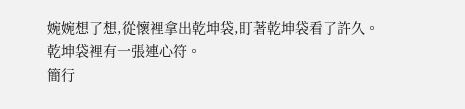婉婉想了想,從懷裡拿出乾坤袋,盯著乾坤袋看了許久。
乾坤袋裡有一張連心符。
簡行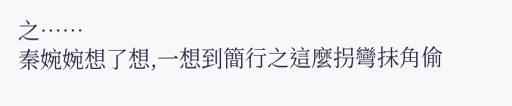之……
秦婉婉想了想,一想到簡行之這麼拐彎抹角偷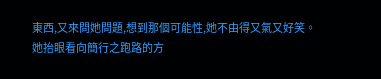東西,又來問她問題,想到那個可能性,她不由得又氣又好笑。
她抬眼看向簡行之跑路的方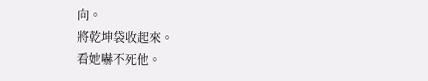向。
將乾坤袋收起來。
看她嚇不死他。